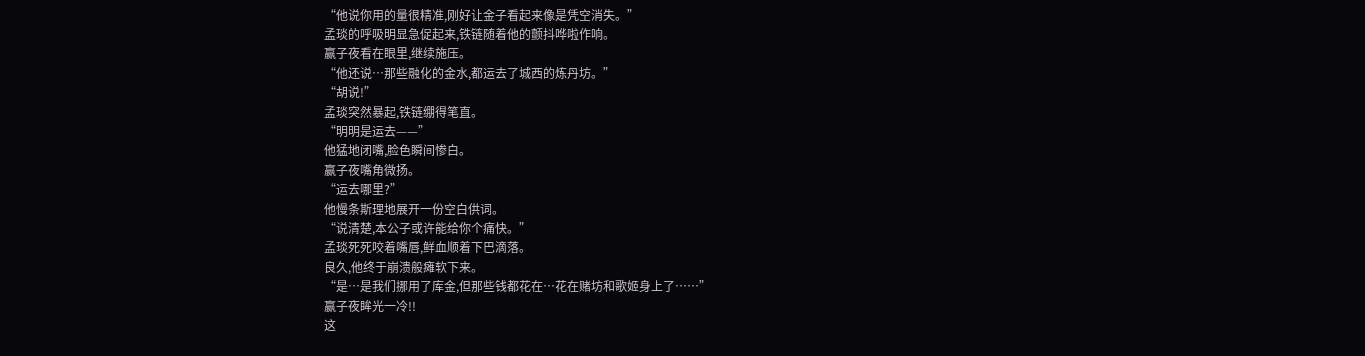“他说你用的量很精准,刚好让金子看起来像是凭空消失。”
孟琰的呼吸明显急促起来,铁链随着他的颤抖哗啦作响。
赢子夜看在眼里,继续施压。
“他还说…那些融化的金水,都运去了城西的炼丹坊。”
“胡说!”
孟琰突然暴起,铁链绷得笔直。
“明明是运去——”
他猛地闭嘴,脸色瞬间惨白。
赢子夜嘴角微扬。
“运去哪里?”
他慢条斯理地展开一份空白供词。
“说清楚,本公子或许能给你个痛快。”
孟琰死死咬着嘴唇,鲜血顺着下巴滴落。
良久,他终于崩溃般瘫软下来。
“是…是我们挪用了库金,但那些钱都花在…花在赌坊和歌姬身上了……”
赢子夜眸光一冷!!
这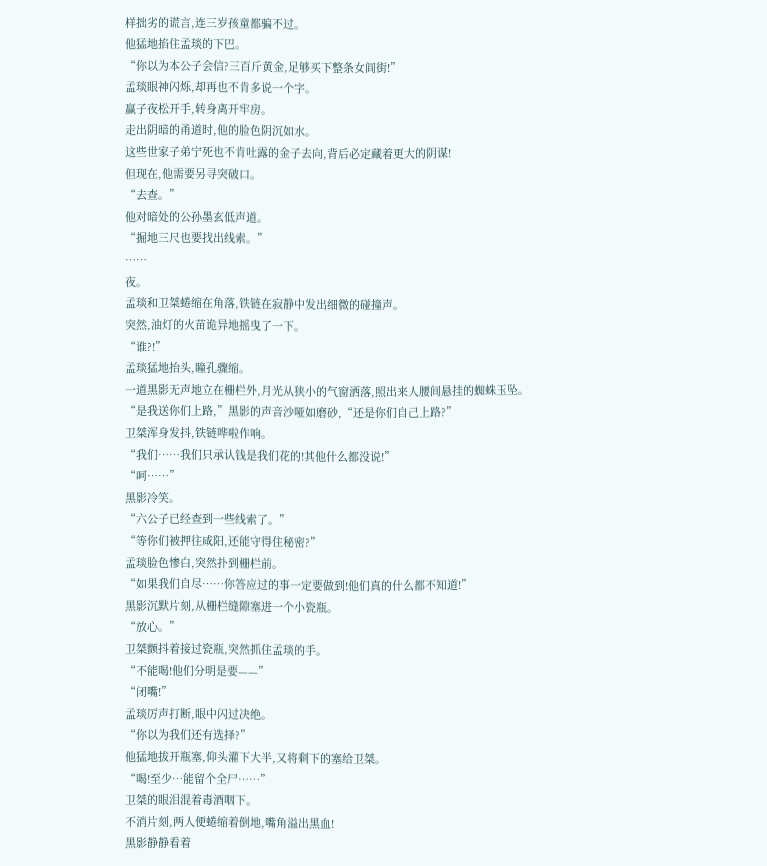样拙劣的谎言,连三岁孩童都骗不过。
他猛地掐住孟琰的下巴。
“你以为本公子会信?三百斤黄金,足够买下整条女闾街!”
孟琰眼神闪烁,却再也不肯多说一个字。
赢子夜松开手,转身离开牢房。
走出阴暗的甬道时,他的脸色阴沉如水。
这些世家子弟宁死也不肯吐露的金子去向,背后必定藏着更大的阴谋!
但现在,他需要另寻突破口。
“去查。”
他对暗处的公孙墨玄低声道。
“掘地三尺也要找出线索。”
……
夜。
孟琰和卫桀蜷缩在角落,铁链在寂静中发出细微的碰撞声。
突然,油灯的火苗诡异地摇曳了一下。
“谁?!”
孟琰猛地抬头,瞳孔骤缩。
一道黑影无声地立在栅栏外,月光从狭小的气窗洒落,照出来人腰间悬挂的蜘蛛玉坠。
“是我送你们上路,”黑影的声音沙哑如磨砂,“还是你们自己上路?”
卫桀浑身发抖,铁链哗啦作响。
“我们……我们只承认钱是我们花的!其他什么都没说!”
“呵……”
黑影冷笑。
“六公子已经查到一些线索了。”
“等你们被押往咸阳,还能守得住秘密?”
孟琰脸色惨白,突然扑到栅栏前。
“如果我们自尽……你答应过的事一定要做到!他们真的什么都不知道!”
黑影沉默片刻,从栅栏缝隙塞进一个小瓷瓶。
“放心。”
卫桀颤抖着接过瓷瓶,突然抓住孟琰的手。
“不能喝!他们分明是要——”
“闭嘴!”
孟琰厉声打断,眼中闪过决绝。
“你以为我们还有选择?”
他猛地拔开瓶塞,仰头灌下大半,又将剩下的塞给卫桀。
“喝!至少…能留个全尸……”
卫桀的眼泪混着毒酒咽下。
不消片刻,两人便蜷缩着倒地,嘴角溢出黑血!
黑影静静看着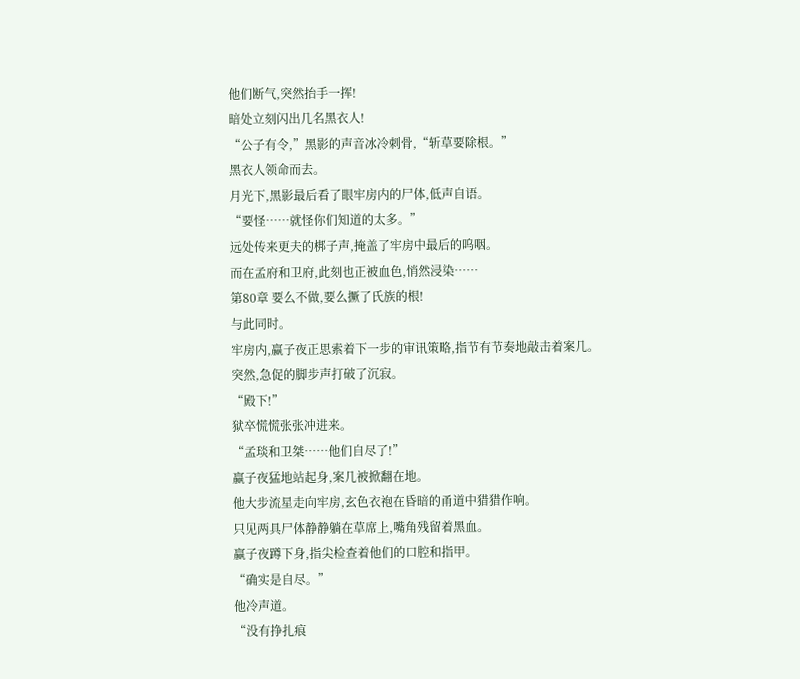他们断气,突然抬手一挥!
暗处立刻闪出几名黑衣人!
“公子有令,”黑影的声音冰冷刺骨,“斩草要除根。”
黑衣人领命而去。
月光下,黑影最后看了眼牢房内的尸体,低声自语。
“要怪……就怪你们知道的太多。”
远处传来更夫的梆子声,掩盖了牢房中最后的呜咽。
而在孟府和卫府,此刻也正被血色,悄然浸染……
第80章 要么不做,要么撅了氏族的根!
与此同时。
牢房内,赢子夜正思索着下一步的审讯策略,指节有节奏地敲击着案几。
突然,急促的脚步声打破了沉寂。
“殿下!”
狱卒慌慌张张冲进来。
“孟琰和卫桀……他们自尽了!”
赢子夜猛地站起身,案几被掀翻在地。
他大步流星走向牢房,玄色衣袍在昏暗的甬道中猎猎作响。
只见两具尸体静静躺在草席上,嘴角残留着黑血。
赢子夜蹲下身,指尖检查着他们的口腔和指甲。
“确实是自尽。”
他冷声道。
“没有挣扎痕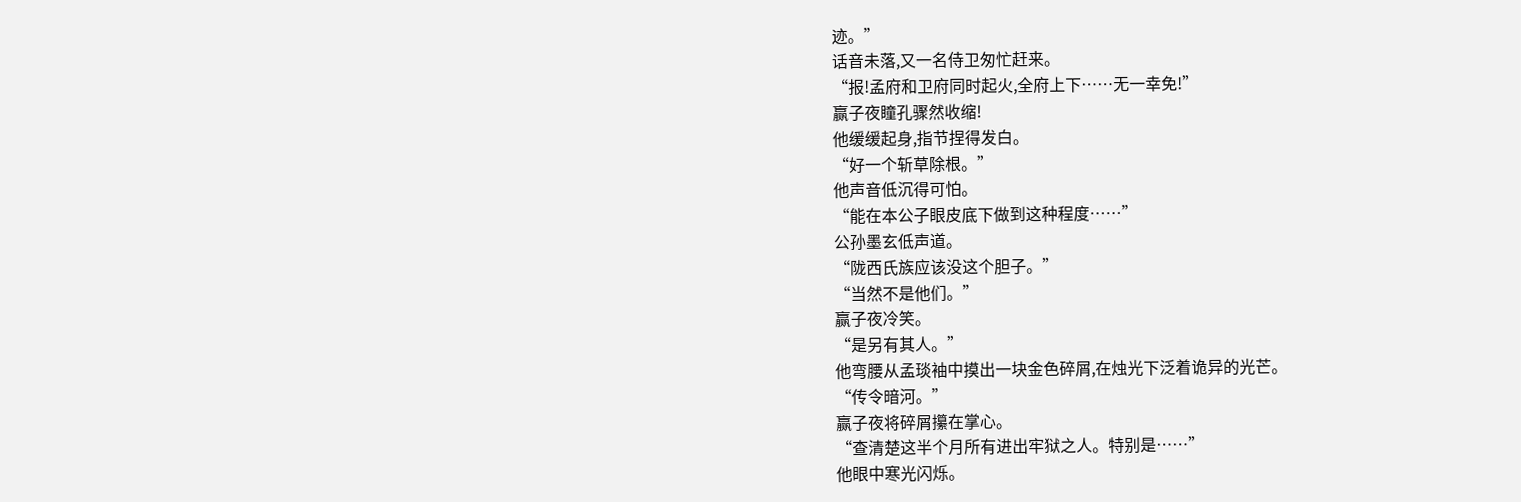迹。”
话音未落,又一名侍卫匆忙赶来。
“报!孟府和卫府同时起火,全府上下……无一幸免!”
赢子夜瞳孔骤然收缩!
他缓缓起身,指节捏得发白。
“好一个斩草除根。”
他声音低沉得可怕。
“能在本公子眼皮底下做到这种程度……”
公孙墨玄低声道。
“陇西氏族应该没这个胆子。”
“当然不是他们。”
赢子夜冷笑。
“是另有其人。”
他弯腰从孟琰袖中摸出一块金色碎屑,在烛光下泛着诡异的光芒。
“传令暗河。”
赢子夜将碎屑攥在掌心。
“查清楚这半个月所有进出牢狱之人。特别是……”
他眼中寒光闪烁。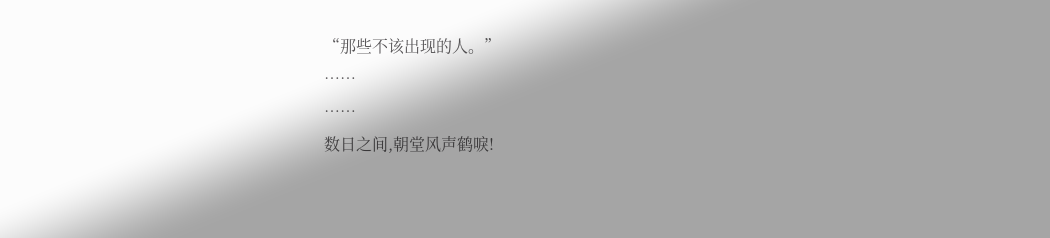“那些不该出现的人。”
……
……
数日之间,朝堂风声鹤唳!